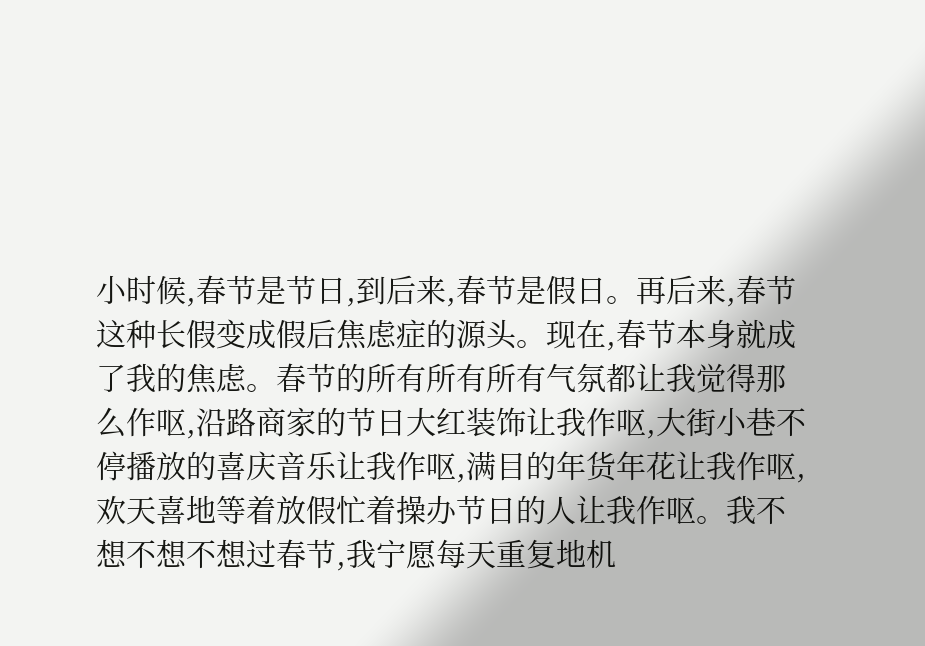小时候,春节是节日,到后来,春节是假日。再后来,春节这种长假变成假后焦虑症的源头。现在,春节本身就成了我的焦虑。春节的所有所有所有气氛都让我觉得那么作呕,沿路商家的节日大红装饰让我作呕,大街小巷不停播放的喜庆音乐让我作呕,满目的年货年花让我作呕,欢天喜地等着放假忙着操办节日的人让我作呕。我不想不想不想过春节,我宁愿每天重复地机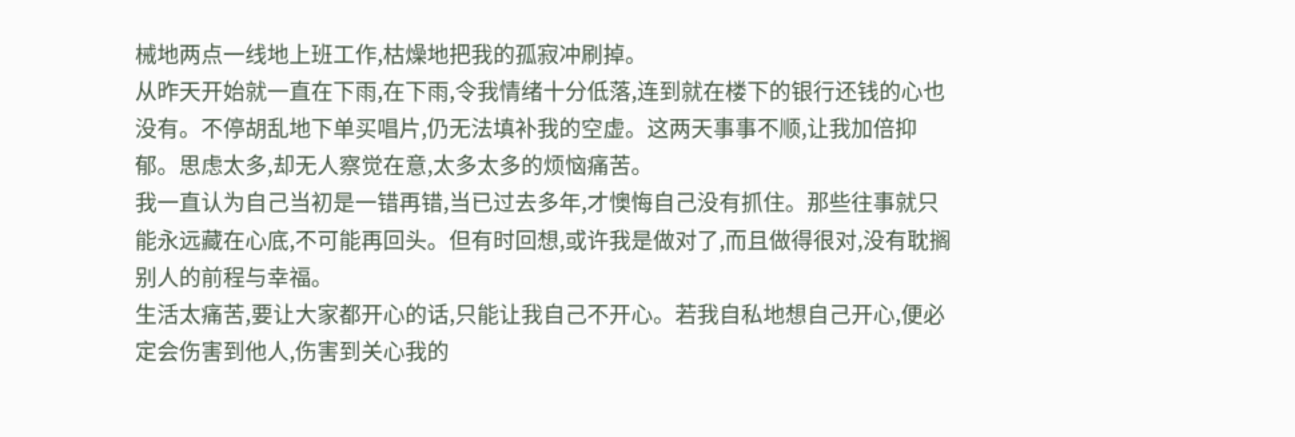械地两点一线地上班工作,枯燥地把我的孤寂冲刷掉。
从昨天开始就一直在下雨,在下雨,令我情绪十分低落,连到就在楼下的银行还钱的心也没有。不停胡乱地下单买唱片,仍无法填补我的空虚。这两天事事不顺,让我加倍抑郁。思虑太多,却无人察觉在意,太多太多的烦恼痛苦。
我一直认为自己当初是一错再错,当已过去多年,才懊悔自己没有抓住。那些往事就只能永远藏在心底,不可能再回头。但有时回想,或许我是做对了,而且做得很对,没有耽搁别人的前程与幸福。
生活太痛苦,要让大家都开心的话,只能让我自己不开心。若我自私地想自己开心,便必定会伤害到他人,伤害到关心我的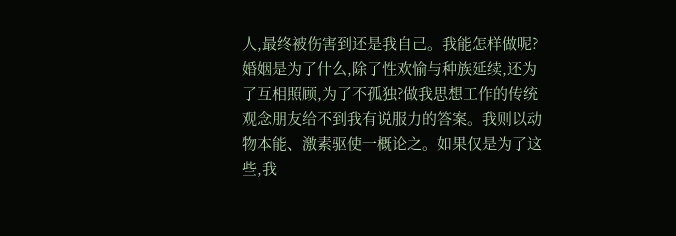人,最终被伤害到还是我自己。我能怎样做呢?
婚姻是为了什么,除了性欢愉与种族延续,还为了互相照顾,为了不孤独?做我思想工作的传统观念朋友给不到我有说服力的答案。我则以动物本能、激素驱使一概论之。如果仅是为了这些,我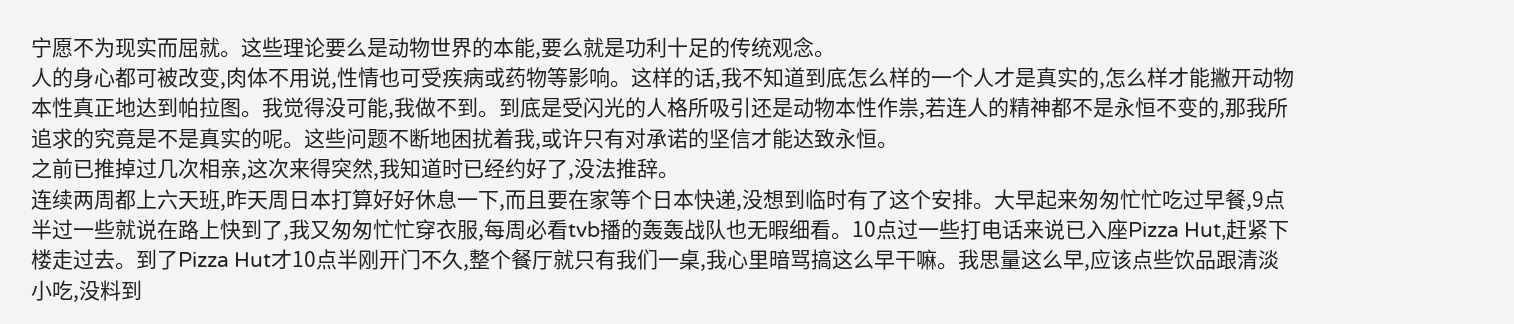宁愿不为现实而屈就。这些理论要么是动物世界的本能,要么就是功利十足的传统观念。
人的身心都可被改变,肉体不用说,性情也可受疾病或药物等影响。这样的话,我不知道到底怎么样的一个人才是真实的,怎么样才能撇开动物本性真正地达到帕拉图。我觉得没可能,我做不到。到底是受闪光的人格所吸引还是动物本性作祟,若连人的精神都不是永恒不变的,那我所追求的究竟是不是真实的呢。这些问题不断地困扰着我,或许只有对承诺的坚信才能达致永恒。
之前已推掉过几次相亲,这次来得突然,我知道时已经约好了,没法推辞。
连续两周都上六天班,昨天周日本打算好好休息一下,而且要在家等个日本快递,没想到临时有了这个安排。大早起来匆匆忙忙吃过早餐,9点半过一些就说在路上快到了,我又匆匆忙忙穿衣服,每周必看tvb播的轰轰战队也无暇细看。10点过一些打电话来说已入座Pizza Hut,赶紧下楼走过去。到了Pizza Hut才10点半刚开门不久,整个餐厅就只有我们一桌,我心里暗骂搞这么早干嘛。我思量这么早,应该点些饮品跟清淡小吃,没料到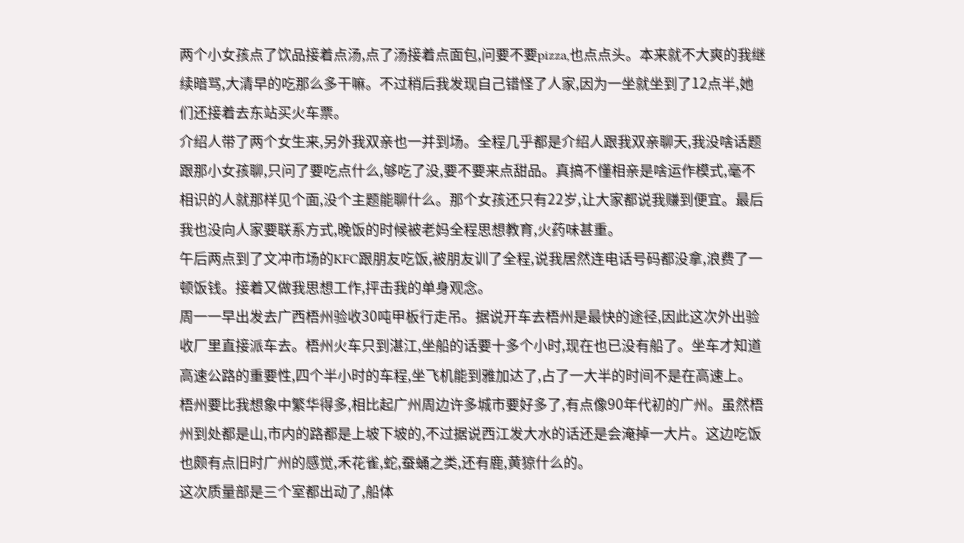两个小女孩点了饮品接着点汤,点了汤接着点面包,问要不要pizza,也点点头。本来就不大爽的我继续暗骂,大清早的吃那么多干嘛。不过稍后我发现自己错怪了人家,因为一坐就坐到了12点半,她们还接着去东站买火车票。
介绍人带了两个女生来,另外我双亲也一并到场。全程几乎都是介绍人跟我双亲聊天,我没啥话题跟那小女孩聊,只问了要吃点什么,够吃了没,要不要来点甜品。真搞不懂相亲是啥运作模式,毫不相识的人就那样见个面,没个主题能聊什么。那个女孩还只有22岁,让大家都说我赚到便宜。最后我也没向人家要联系方式,晚饭的时候被老妈全程思想教育,火药味甚重。
午后两点到了文冲市场的KFC跟朋友吃饭,被朋友训了全程,说我居然连电话号码都没拿,浪费了一顿饭钱。接着又做我思想工作,抨击我的单身观念。
周一一早出发去广西梧州验收30吨甲板行走吊。据说开车去梧州是最快的途径,因此这次外出验收厂里直接派车去。梧州火车只到湛江,坐船的话要十多个小时,现在也已没有船了。坐车才知道高速公路的重要性,四个半小时的车程,坐飞机能到雅加达了,占了一大半的时间不是在高速上。
梧州要比我想象中繁华得多,相比起广州周边许多城市要好多了,有点像90年代初的广州。虽然梧州到处都是山,市内的路都是上坡下坡的,不过据说西江发大水的话还是会淹掉一大片。这边吃饭也颇有点旧时广州的感觉,禾花雀,蛇,蚕蛹之类,还有鹿,黄猄什么的。
这次质量部是三个室都出动了,船体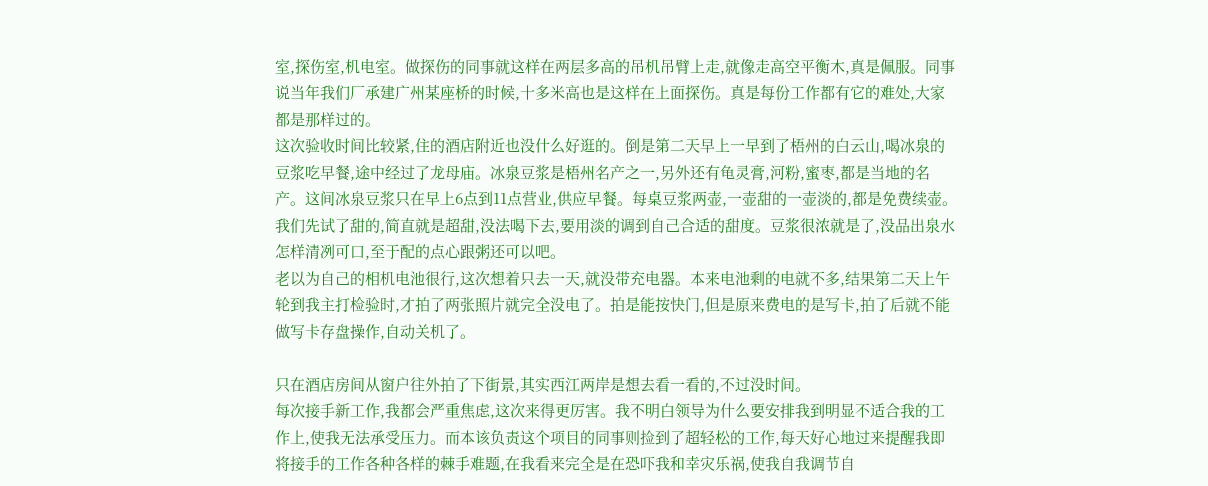室,探伤室,机电室。做探伤的同事就这样在两层多高的吊机吊臂上走,就像走高空平衡木,真是佩服。同事说当年我们厂承建广州某座桥的时候,十多米高也是这样在上面探伤。真是每份工作都有它的难处,大家都是那样过的。
这次验收时间比较紧,住的酒店附近也没什么好逛的。倒是第二天早上一早到了梧州的白云山,喝冰泉的豆浆吃早餐,途中经过了龙母庙。冰泉豆浆是梧州名产之一,另外还有龟灵膏,河粉,蜜枣,都是当地的名产。这间冰泉豆浆只在早上6点到11点营业,供应早餐。每桌豆浆两壶,一壶甜的一壶淡的,都是免费续壶。我们先试了甜的,简直就是超甜,没法喝下去,要用淡的调到自己合适的甜度。豆浆很浓就是了,没品出泉水怎样清冽可口,至于配的点心跟粥还可以吧。
老以为自己的相机电池很行,这次想着只去一天,就没带充电器。本来电池剩的电就不多,结果第二天上午轮到我主打检验时,才拍了两张照片就完全没电了。拍是能按快门,但是原来费电的是写卡,拍了后就不能做写卡存盘操作,自动关机了。

只在酒店房间从窗户往外拍了下街景,其实西江两岸是想去看一看的,不过没时间。
每次接手新工作,我都会严重焦虑,这次来得更厉害。我不明白领导为什么要安排我到明显不适合我的工作上,使我无法承受压力。而本该负责这个项目的同事则捡到了超轻松的工作,每天好心地过来提醒我即将接手的工作各种各样的棘手难题,在我看来完全是在恐吓我和幸灾乐祸,使我自我调节自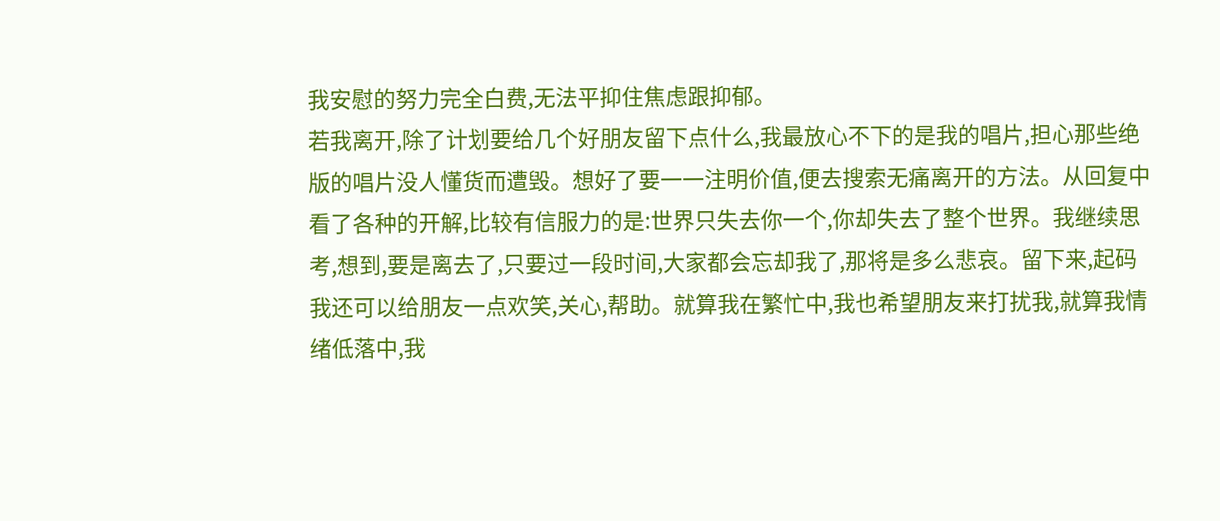我安慰的努力完全白费,无法平抑住焦虑跟抑郁。
若我离开,除了计划要给几个好朋友留下点什么,我最放心不下的是我的唱片,担心那些绝版的唱片没人懂货而遭毁。想好了要一一注明价值,便去搜索无痛离开的方法。从回复中看了各种的开解,比较有信服力的是:世界只失去你一个,你却失去了整个世界。我继续思考,想到,要是离去了,只要过一段时间,大家都会忘却我了,那将是多么悲哀。留下来,起码我还可以给朋友一点欢笑,关心,帮助。就算我在繁忙中,我也希望朋友来打扰我,就算我情绪低落中,我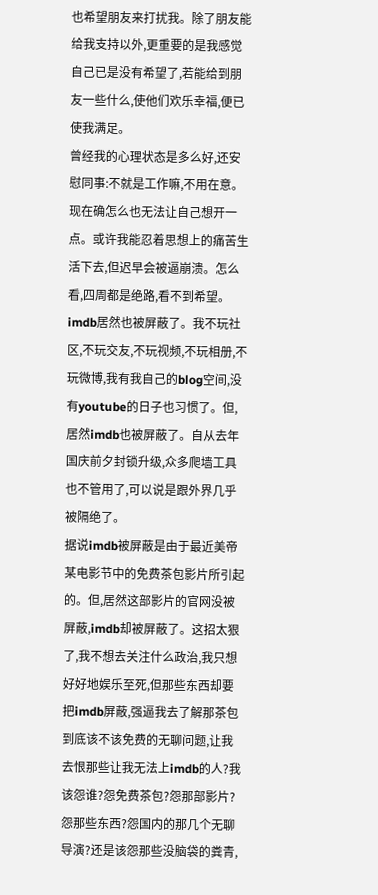也希望朋友来打扰我。除了朋友能给我支持以外,更重要的是我感觉自己已是没有希望了,若能给到朋友一些什么,使他们欢乐幸福,便已使我满足。
曾经我的心理状态是多么好,还安慰同事:不就是工作嘛,不用在意。现在确怎么也无法让自己想开一点。或许我能忍着思想上的痛苦生活下去,但迟早会被逼崩溃。怎么看,四周都是绝路,看不到希望。
imdb居然也被屏蔽了。我不玩社区,不玩交友,不玩视频,不玩相册,不玩微博,我有我自己的blog空间,没有youtube的日子也习惯了。但,居然imdb也被屏蔽了。自从去年国庆前夕封锁升级,众多爬墙工具也不管用了,可以说是跟外界几乎被隔绝了。
据说imdb被屏蔽是由于最近美帝某电影节中的免费茶包影片所引起的。但,居然这部影片的官网没被屏蔽,imdb却被屏蔽了。这招太狠了,我不想去关注什么政治,我只想好好地娱乐至死,但那些东西却要把imdb屏蔽,强逼我去了解那茶包到底该不该免费的无聊问题,让我去恨那些让我无法上imdb的人?我该怨谁?怨免费茶包?怨那部影片?怨那些东西?怨国内的那几个无聊导演?还是该怨那些没脑袋的粪青,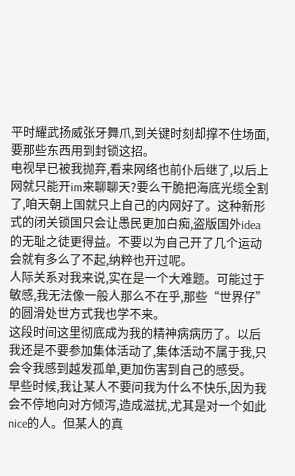平时耀武扬威张牙舞爪,到关键时刻却撑不住场面,要那些东西用到封锁这招。
电视早已被我抛弃,看来网络也前仆后继了,以后上网就只能开im来聊聊天?要么干脆把海底光缆全割了,咱天朝上国就只上自己的内网好了。这种新形式的闭关锁国只会让愚民更加白痴,盗版国外idea的无耻之徒更得益。不要以为自己开了几个运动会就有多么了不起,纳粹也开过呢。
人际关系对我来说,实在是一个大难题。可能过于敏感,我无法像一般人那么不在乎,那些“世界仔”的圆滑处世方式我也学不来。
这段时间这里彻底成为我的精神病病历了。以后我还是不要参加集体活动了,集体活动不属于我,只会令我感到越发孤单,更加伤害到自己的感受。
早些时候,我让某人不要问我为什么不快乐,因为我会不停地向对方倾泻,造成滋扰,尤其是对一个如此nice的人。但某人的真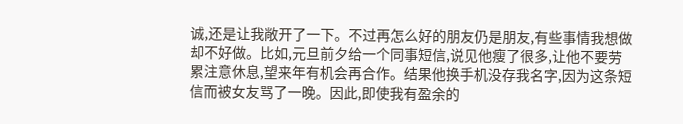诚,还是让我敞开了一下。不过再怎么好的朋友仍是朋友,有些事情我想做却不好做。比如,元旦前夕给一个同事短信,说见他瘦了很多,让他不要劳累注意休息,望来年有机会再合作。结果他换手机没存我名字,因为这条短信而被女友骂了一晚。因此,即使我有盈余的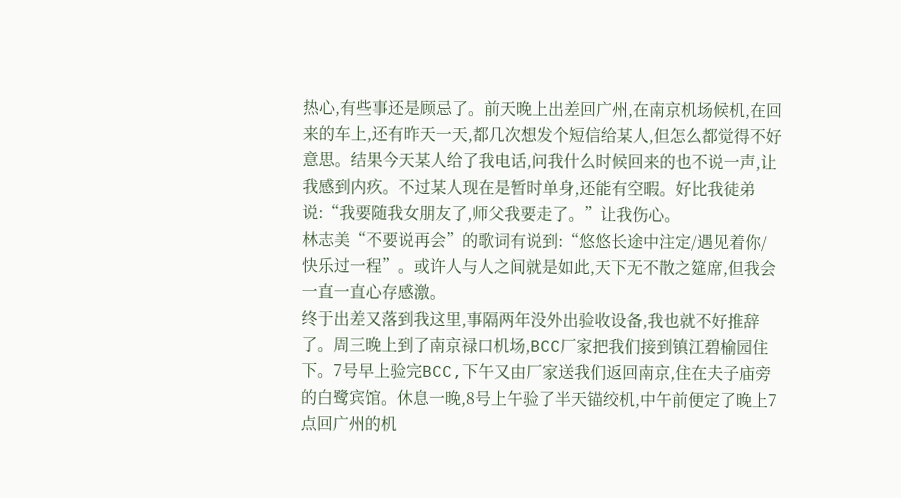热心,有些事还是顾忌了。前天晚上出差回广州,在南京机场候机,在回来的车上,还有昨天一天,都几次想发个短信给某人,但怎么都觉得不好意思。结果今天某人给了我电话,问我什么时候回来的也不说一声,让我感到内疚。不过某人现在是暂时单身,还能有空暇。好比我徒弟说:“我要随我女朋友了,师父我要走了。”让我伤心。
林志美“不要说再会”的歌词有说到:“悠悠长途中注定/遇见着你/快乐过一程”。或许人与人之间就是如此,天下无不散之筵席,但我会一直一直心存感激。
终于出差又落到我这里,事隔两年没外出验收设备,我也就不好推辞了。周三晚上到了南京禄口机场,BCC厂家把我们接到镇江碧榆园住下。7号早上验完BCC,下午又由厂家送我们返回南京,住在夫子庙旁的白鹭宾馆。休息一晚,8号上午验了半天锚绞机,中午前便定了晚上7点回广州的机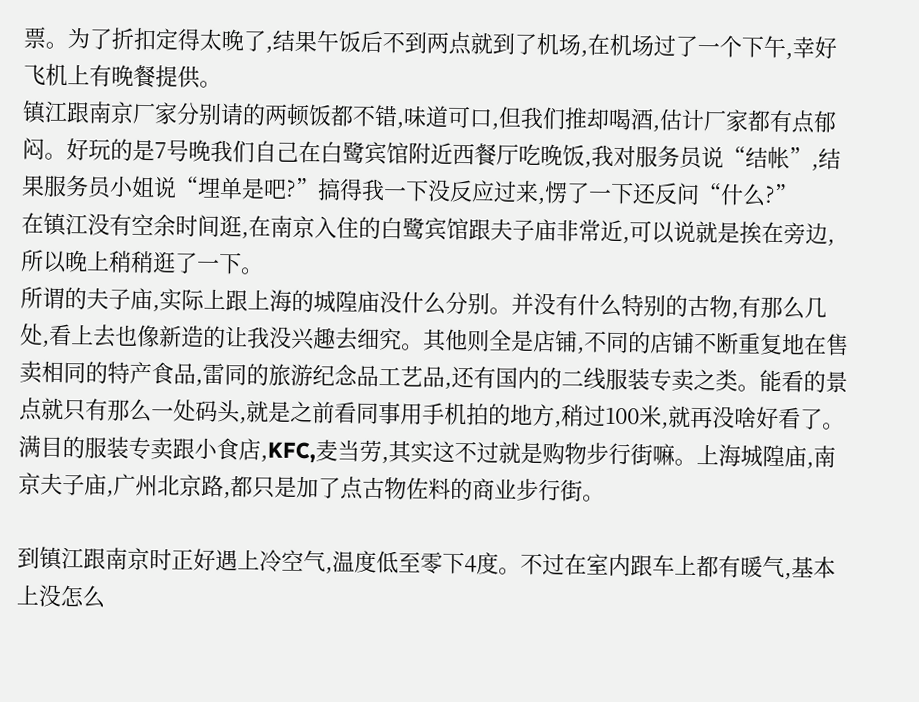票。为了折扣定得太晚了,结果午饭后不到两点就到了机场,在机场过了一个下午,幸好飞机上有晚餐提供。
镇江跟南京厂家分别请的两顿饭都不错,味道可口,但我们推却喝酒,估计厂家都有点郁闷。好玩的是7号晚我们自己在白鹭宾馆附近西餐厅吃晚饭,我对服务员说“结帐”,结果服务员小姐说“埋单是吧?”搞得我一下没反应过来,愣了一下还反问“什么?”
在镇江没有空余时间逛,在南京入住的白鹭宾馆跟夫子庙非常近,可以说就是挨在旁边,所以晚上稍稍逛了一下。
所谓的夫子庙,实际上跟上海的城隍庙没什么分别。并没有什么特别的古物,有那么几处,看上去也像新造的让我没兴趣去细究。其他则全是店铺,不同的店铺不断重复地在售卖相同的特产食品,雷同的旅游纪念品工艺品,还有国内的二线服装专卖之类。能看的景点就只有那么一处码头,就是之前看同事用手机拍的地方,稍过100米,就再没啥好看了。满目的服装专卖跟小食店,KFC,麦当劳,其实这不过就是购物步行街嘛。上海城隍庙,南京夫子庙,广州北京路,都只是加了点古物佐料的商业步行街。

到镇江跟南京时正好遇上冷空气,温度低至零下4度。不过在室内跟车上都有暖气,基本上没怎么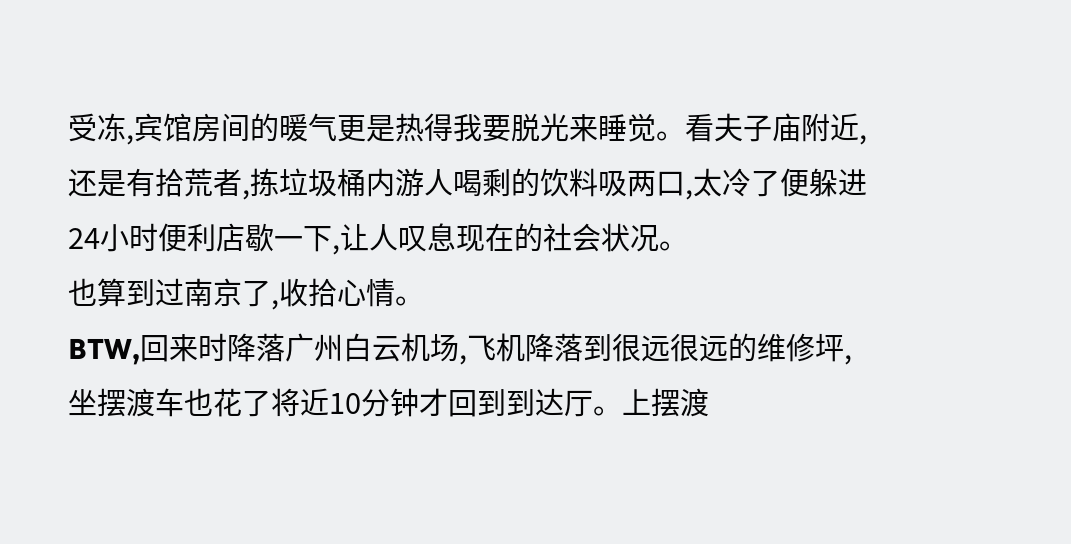受冻,宾馆房间的暖气更是热得我要脱光来睡觉。看夫子庙附近,还是有拾荒者,拣垃圾桶内游人喝剩的饮料吸两口,太冷了便躲进24小时便利店歇一下,让人叹息现在的社会状况。
也算到过南京了,收拾心情。
BTW,回来时降落广州白云机场,飞机降落到很远很远的维修坪,坐摆渡车也花了将近10分钟才回到到达厅。上摆渡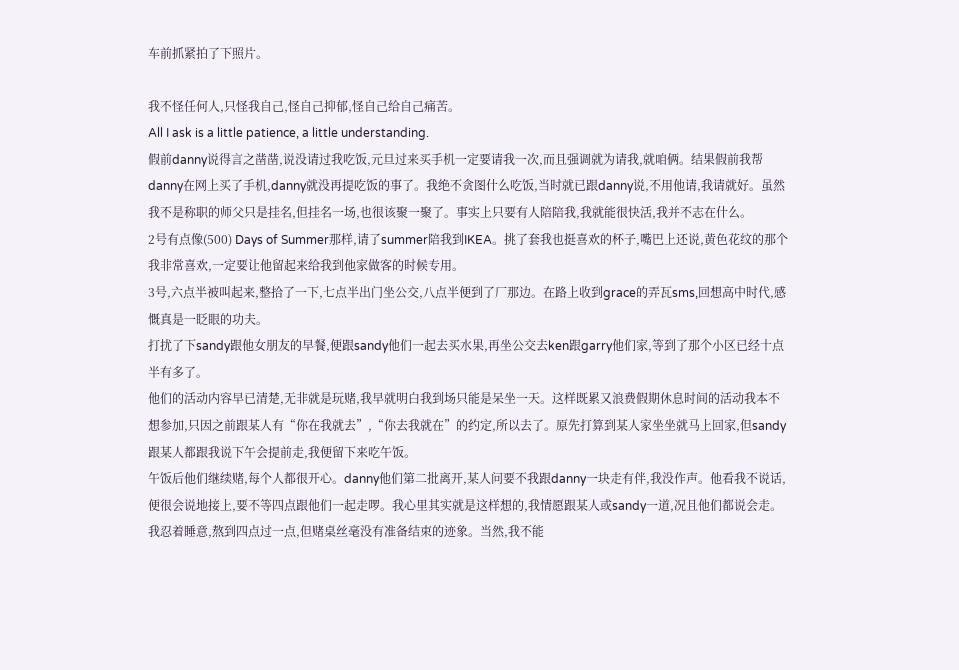车前抓紧拍了下照片。

我不怪任何人,只怪我自己,怪自己抑郁,怪自己给自己痛苦。
All I ask is a little patience, a little understanding.
假前danny说得言之凿凿,说没请过我吃饭,元旦过来买手机一定要请我一次,而且强调就为请我,就咱俩。结果假前我帮danny在网上买了手机,danny就没再提吃饭的事了。我绝不贪图什么吃饭,当时就已跟danny说,不用他请,我请就好。虽然我不是称职的师父只是挂名,但挂名一场,也很该聚一聚了。事实上只要有人陪陪我,我就能很快活,我并不志在什么。
2号有点像(500) Days of Summer那样,请了summer陪我到IKEA。挑了套我也挺喜欢的杯子,嘴巴上还说,黄色花纹的那个我非常喜欢,一定要让他留起来给我到他家做客的时候专用。
3号,六点半被叫起来,整拾了一下,七点半出门坐公交,八点半便到了厂那边。在路上收到grace的弄瓦sms,回想高中时代,感慨真是一眨眼的功夫。
打扰了下sandy跟他女朋友的早餐,便跟sandy他们一起去买水果,再坐公交去ken跟garry他们家,等到了那个小区已经十点半有多了。
他们的活动内容早已清楚,无非就是玩赌,我早就明白我到场只能是呆坐一天。这样既累又浪费假期休息时间的活动我本不想参加,只因之前跟某人有“你在我就去”,“你去我就在”的约定,所以去了。原先打算到某人家坐坐就马上回家,但sandy跟某人都跟我说下午会提前走,我便留下来吃午饭。
午饭后他们继续赌,每个人都很开心。danny他们第二批离开,某人问要不我跟danny一块走有伴,我没作声。他看我不说话,便很会说地接上,要不等四点跟他们一起走啰。我心里其实就是这样想的,我情愿跟某人或sandy一道,况且他们都说会走。我忍着睡意,熬到四点过一点,但赌桌丝毫没有准备结束的迹象。当然,我不能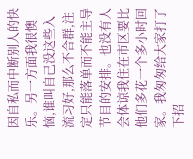因自私而中断别人的快乐。另一方面我很懊恼,谁叫自己没这些入流习好,那么不合群,注定只能落单而不能主导节目的安排。也没有人会体谅我住在市区要比他们多花一个多小时回家。我匆匆给大家打了下招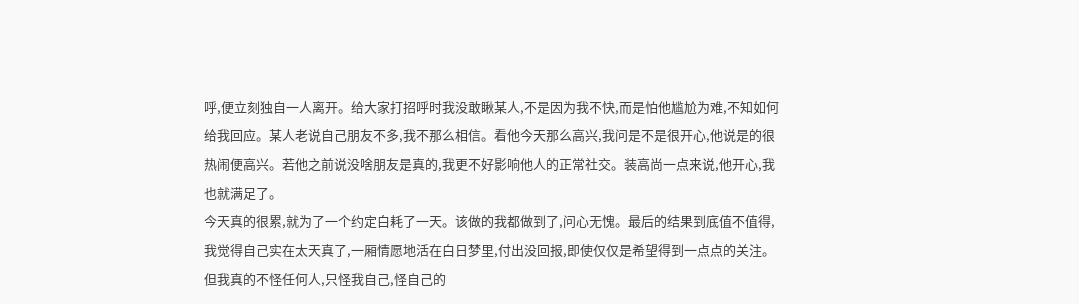呼,便立刻独自一人离开。给大家打招呼时我没敢瞅某人,不是因为我不快,而是怕他尴尬为难,不知如何给我回应。某人老说自己朋友不多,我不那么相信。看他今天那么高兴,我问是不是很开心,他说是的很热闹便高兴。若他之前说没啥朋友是真的,我更不好影响他人的正常社交。装高尚一点来说,他开心,我也就满足了。
今天真的很累,就为了一个约定白耗了一天。该做的我都做到了,问心无愧。最后的结果到底值不值得,我觉得自己实在太天真了,一厢情愿地活在白日梦里,付出没回报,即使仅仅是希望得到一点点的关注。但我真的不怪任何人,只怪我自己,怪自己的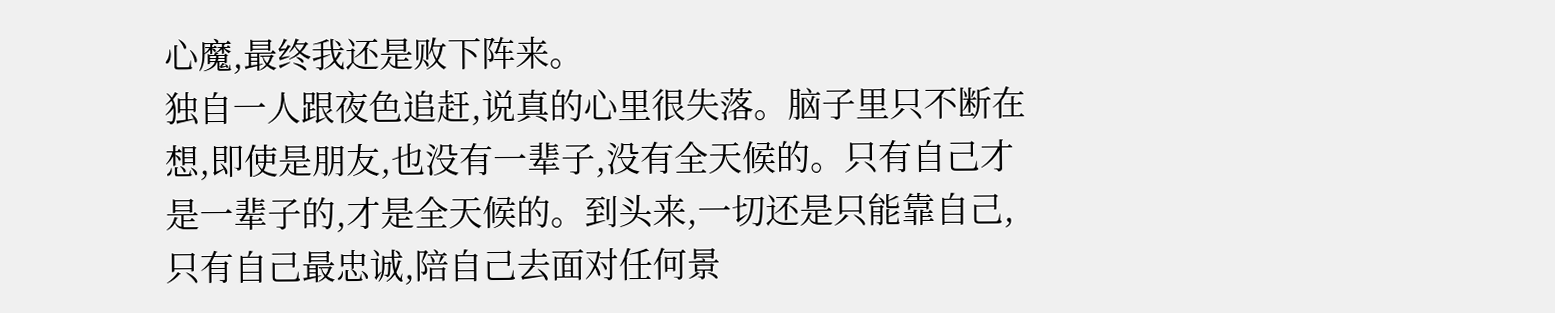心魔,最终我还是败下阵来。
独自一人跟夜色追赶,说真的心里很失落。脑子里只不断在想,即使是朋友,也没有一辈子,没有全天候的。只有自己才是一辈子的,才是全天候的。到头来,一切还是只能靠自己,只有自己最忠诚,陪自己去面对任何景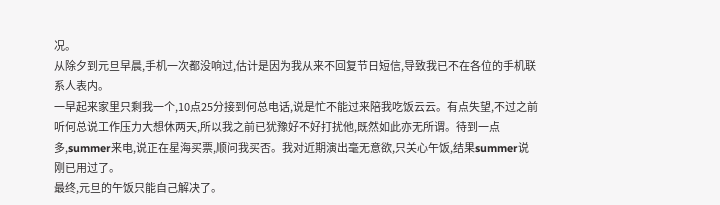况。
从除夕到元旦早晨,手机一次都没响过,估计是因为我从来不回复节日短信,导致我已不在各位的手机联系人表内。
一早起来家里只剩我一个,10点25分接到何总电话,说是忙不能过来陪我吃饭云云。有点失望,不过之前听何总说工作压力大想休两天,所以我之前已犹豫好不好打扰他,既然如此亦无所谓。待到一点多,summer来电,说正在星海买票,顺问我买否。我对近期演出毫无意欲,只关心午饭,结果summer说刚已用过了。
最终,元旦的午饭只能自己解决了。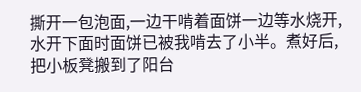撕开一包泡面,一边干啃着面饼一边等水烧开,水开下面时面饼已被我啃去了小半。煮好后,把小板凳搬到了阳台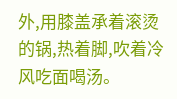外,用膝盖承着滚烫的锅,热着脚,吹着冷风吃面喝汤。